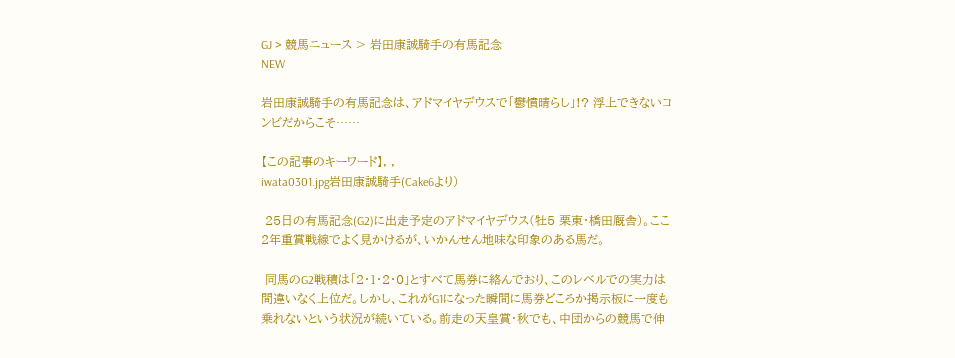GJ > 競馬ニュース > 岩田康誠騎手の有馬記念
NEW

岩田康誠騎手の有馬記念は、アドマイヤデウスで「鬱憤晴らし」!? 浮上できないコンビだからこそ……

【この記事のキーワード】, ,
iwata0301.jpg岩田康誠騎手(Cake6より)

 25日の有馬記念(G2)に出走予定のアドマイヤデウス(牡5 栗東・橋田厩舎)。ここ2年重賞戦線でよく見かけるが、いかんせん地味な印象のある馬だ。

 同馬のG2戦積は「2・1・2・0」とすべて馬券に絡んでおり、このレベルでの実力は間違いなく上位だ。しかし、これがG1になった瞬間に馬券どころか掲示板に一度も乗れないという状況が続いている。前走の天皇賞・秋でも、中団からの競馬で伸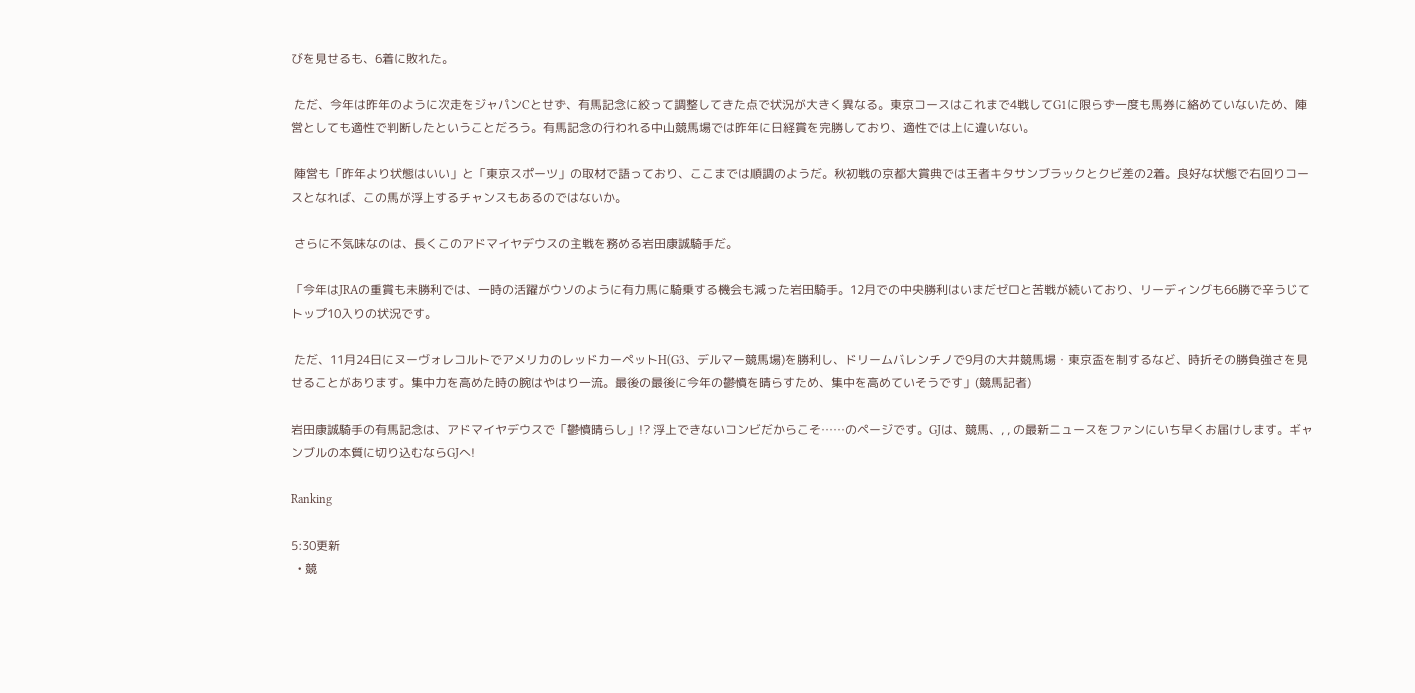びを見せるも、6着に敗れた。

 ただ、今年は昨年のように次走をジャパンCとせず、有馬記念に絞って調整してきた点で状況が大きく異なる。東京コースはこれまで4戦してG1に限らず一度も馬券に絡めていないため、陣営としても適性で判断したということだろう。有馬記念の行われる中山競馬場では昨年に日経賞を完勝しており、適性では上に違いない。

 陣営も「昨年より状態はいい」と「東京スポーツ」の取材で語っており、ここまでは順調のようだ。秋初戦の京都大賞典では王者キタサンブラックとクビ差の2着。良好な状態で右回りコースとなれば、この馬が浮上するチャンスもあるのではないか。

 さらに不気味なのは、長くこのアドマイヤデウスの主戦を務める岩田康誠騎手だ。

「今年はJRAの重賞も未勝利では、一時の活躍がウソのように有力馬に騎乗する機会も減った岩田騎手。12月での中央勝利はいまだゼロと苦戦が続いており、リーディングも66勝で辛うじてトップ10入りの状況です。

 ただ、11月24日にヌーヴォレコルトでアメリカのレッドカーペットH(G3、デルマー競馬場)を勝利し、ドリームバレンチノで9月の大井競馬場・東京盃を制するなど、時折その勝負強さを見せることがあります。集中力を高めた時の腕はやはり一流。最後の最後に今年の鬱憤を晴らすため、集中を高めていそうです」(競馬記者)

岩田康誠騎手の有馬記念は、アドマイヤデウスで「鬱憤晴らし」!? 浮上できないコンビだからこそ……のページです。GJは、競馬、, , の最新ニュースをファンにいち早くお届けします。ギャンブルの本質に切り込むならGJへ!

Ranking

5:30更新
  • 競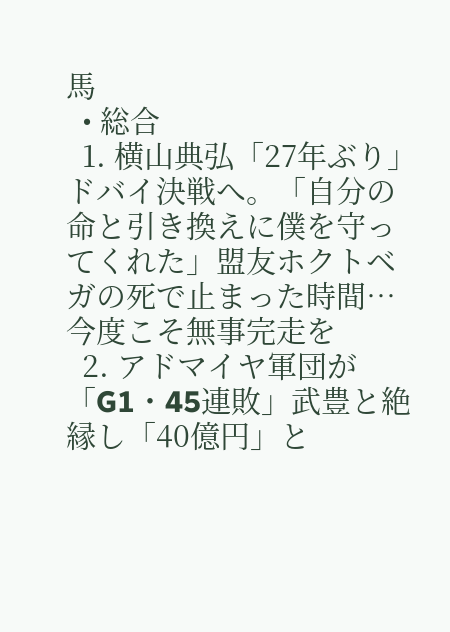馬
  • 総合
  1. 横山典弘「27年ぶり」ドバイ決戦へ。「自分の命と引き換えに僕を守ってくれた」盟友ホクトベガの死で止まった時間…今度こそ無事完走を
  2. アドマイヤ軍団が「G1・45連敗」武豊と絶縁し「40億円」と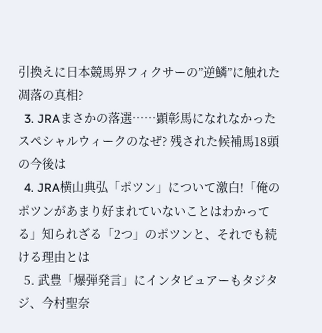引換えに日本競馬界フィクサーの”逆鱗”に触れた凋落の真相?
  3. JRAまさかの落選……顕彰馬になれなかったスペシャルウィークのなぜ? 残された候補馬18頭の今後は
  4. JRA横山典弘「ポツン」について激白!「俺のポツンがあまり好まれていないことはわかってる」知られざる「2つ」のポツンと、それでも続ける理由とは
  5. 武豊「爆弾発言」にインタビュアーもタジタジ、今村聖奈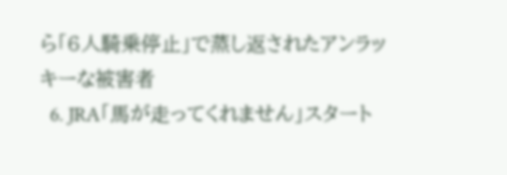ら「6人騎乗停止」で蒸し返されたアンラッキーな被害者
  6. JRA「馬が走ってくれません」スタート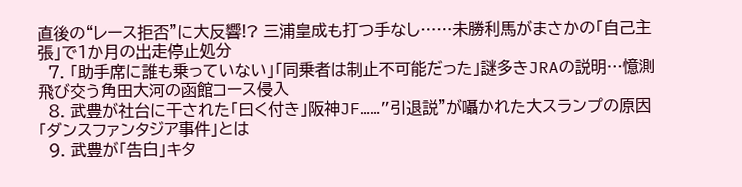直後の“レース拒否”に大反響!? 三浦皇成も打つ手なし……未勝利馬がまさかの「自己主張」で1か月の出走停止処分
  7. 「助手席に誰も乗っていない」「同乗者は制止不可能だった」謎多きJRAの説明…憶測飛び交う角田大河の函館コース侵入
  8. 武豊が社台に干された「曰く付き」阪神JF……”引退説”が囁かれた大スランプの原因「ダンスファンタジア事件」とは
  9. 武豊が「告白」キタ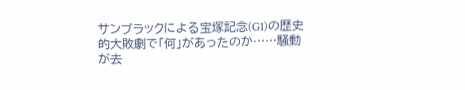サンブラックによる宝塚記念(G1)の歴史的大敗劇で「何」があったのか……騒動が去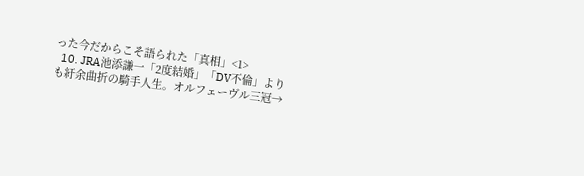った今だからこそ語られた「真相」<1>
  10. JRA池添謙一「2度結婚」「DV不倫」よりも紆余曲折の騎手人生。オルフェーヴル三冠→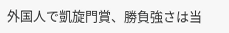外国人で凱旋門賞、勝負強さは当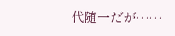代随一だが……